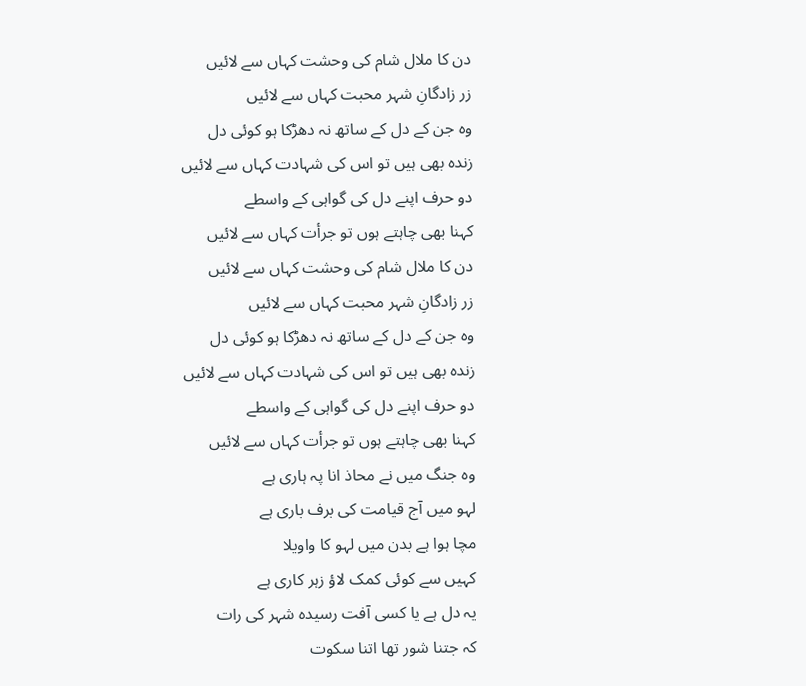دن کا ملال شام کی وحشت کہاں سے لائیں
زر زادگانِ شہر محبت کہاں سے لائیں
وہ جن کے دل کے ساتھ نہ دھڑکا ہو کوئی دل
زندہ بھی ہیں تو اس کی شہادت کہاں سے لائیں
دو حرف اپنے دل کی گواہی کے واسطے
کہنا بھی چاہتے ہوں تو جرأت کہاں سے لائیں
دن کا ملال شام کی وحشت کہاں سے لائیں
زر زادگانِ شہر محبت کہاں سے لائیں
وہ جن کے دل کے ساتھ نہ دھڑکا ہو کوئی دل
زندہ بھی ہیں تو اس کی شہادت کہاں سے لائیں
دو حرف اپنے دل کی گواہی کے واسطے
کہنا بھی چاہتے ہوں تو جرأت کہاں سے لائیں
وہ جنگ میں نے محاذ انا پہ ہاری ہے
لہو میں آج قیامت کی برف باری ہے
مچا ہوا ہے بدن میں لہو کا واویلا
کہیں سے کوئی کمک لاؤ زہر کاری ہے
یہ دل ہے یا کسی آفت رسیدہ شہر کی رات
کہ جتنا شور تھا اتنا سکوت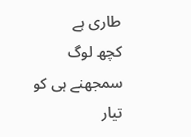طاری ہے
کچھ لوگ سمجھنے ہی کو تیار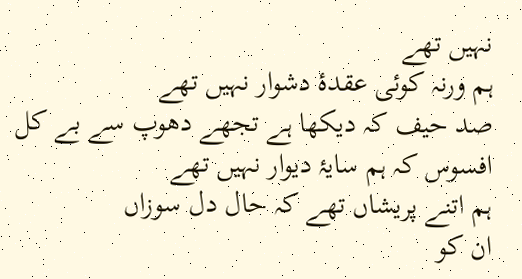نہیں تھے
ہم ورنہ کوئی عقدۂ دشوار نہیں تھے
صد حیف کہ دیکھا ہے تجھے دھوپ سے بے کل
افسوس کہ ہم سایۂ دیوار نہیں تھے
ہم اتنے پریشاں تھے کہ حال دل سوزاں
ان کو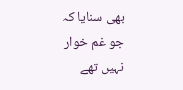بھی سنایا کہ جو غم خوار نہیں تھے